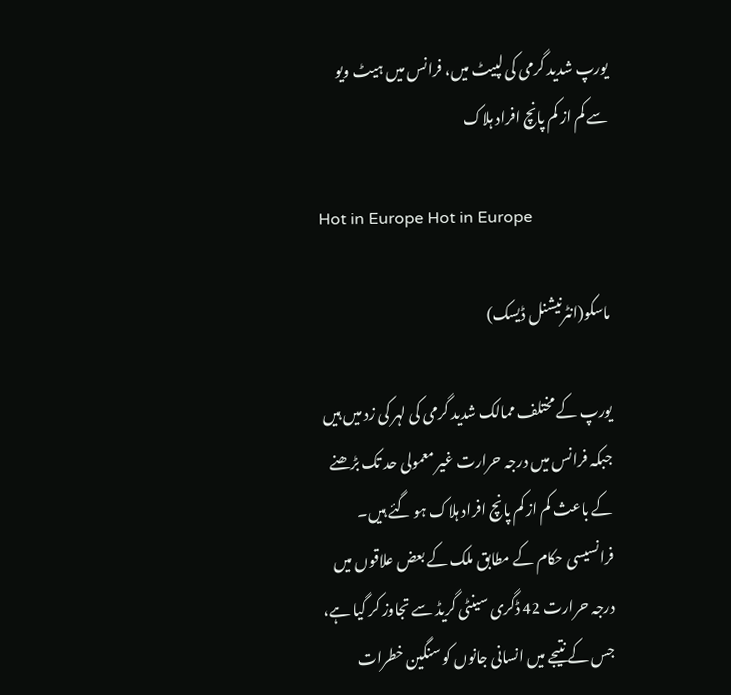یورپ شدید گرمی کی لپیٹ میں، فرانس میں ہیٹ ویو سے کم از کم پانچ افراد ہلاک

Hot in Europe Hot in Europe

ماسکو(انٹرنیشنل ڈیسک)

یورپ کے مختلف ممالک شدید گرمی کی لہر کی زد میں ہیں جبکہ فرانس میں درجہ حرارت غیر معمولی حد تک بڑھنے کے باعث کم از کم پانچ افراد ہلاک ہو گئے ہیں۔ فرانسیسی حکام کے مطابق ملک کے بعض علاقوں میں درجہ حرارت 42 ڈگری سینٹی گریڈ سے تجاوز کر گیا ہے، جس کے نتیجے میں انسانی جانوں کو سنگین خطرات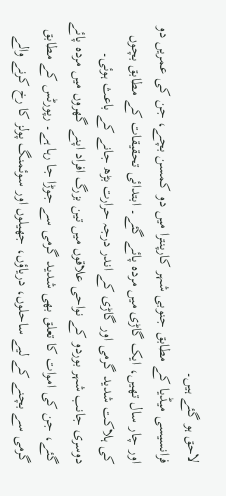لاحق ہو گئے ہیں۔
فرانسیسی میڈیا کے مطابق جنوبی شہر کارپنترا میں دو کمسن بچے، جن کی عمریں دو اور چار سال تھیں، ایک گاڑی میں مردہ پائے گئے۔ ابتدائی تحقیقات کے مطابق بچوں کی ہلاکت شدید گرمی اور گاڑی کے اندر درجہ حرارت بڑھ جانے کے باعث ہوئی۔ دوسری جانب شہر بوردو کے نواحی علاقوں میں تین بزرگ افراد اپنے گھروں میں مردہ پائے گئے، جن کی اموات کا تعلق بھی شدید گرمی سے جوڑا جا رہا ہے۔ رپورٹس کے مطابق گرمی سے بچنے کے لیے ساحلوں، دریاؤں، جھیلوں اور سوئمنگ پولز کا رخ کرنے والے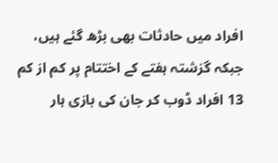افراد میں حادثات بھی بڑھ گئے ہیں، جبکہ گزشتہ ہفتے کے اختتام پر کم از کم 13 افراد ڈوب کر جان کی بازی ہار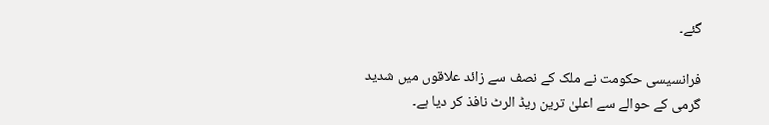گئے۔

فرانسیسی حکومت نے ملک کے نصف سے زائد علاقوں میں شدید گرمی کے حوالے سے اعلیٰ ترین ریڈ الرٹ نافذ کر دیا ہے۔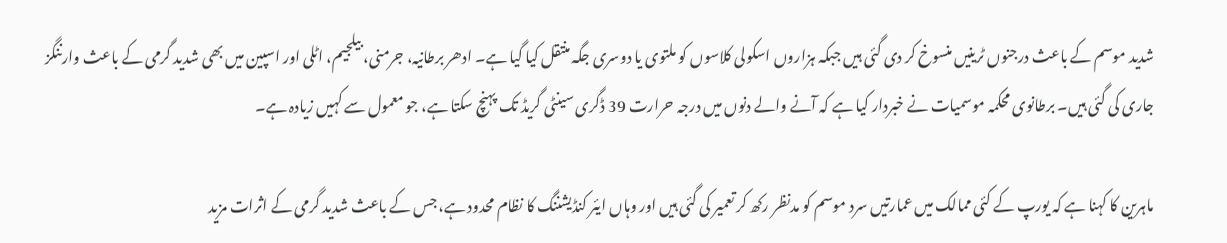شدید موسم کے باعث درجنوں ٹرینیں منسوخ کر دی گئی ہیں جبکہ ہزاروں اسکولی کلاسوں کو ملتوی یا دوسری جگہ منتقل کیا گیا ہے۔ ادھر برطانیہ، جرمنی، بیلجیم، اٹلی اور اسپین میں بھی شدید گرمی کے باعث وارننگز جاری کی گئی ہیں۔ برطانوی محکمہ موسمیات نے خبردار کیا ہے کہ آنے والے دنوں میں درجہ حرارت 39 ڈگری سینٹی گریڈ تک پہنچ سکتا ہے، جو معمول سے کہیں زیادہ ہے۔

ماہرین کا کہنا ہے کہ یورپ کے کئی ممالک میں عمارتیں سرد موسم کو مدنظر رکھ کر تعمیر کی گئی ہیں اور وہاں ایئر کنڈیشننگ کا نظام محدود ہے، جس کے باعث شدید گرمی کے اثرات مزید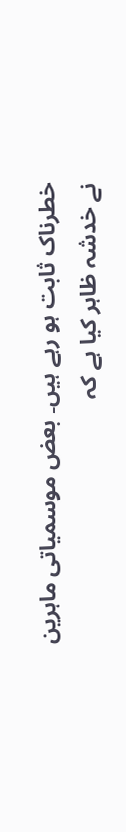خطرناک ثابت ہو رہے ہیں۔ بعض موسمیاتی ماہرین نے خدشہ ظاہر کیا ہے کہ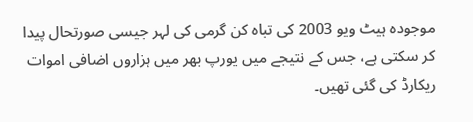موجودہ ہیٹ ویو 2003 کی تباہ کن گرمی کی لہر جیسی صورتحال پیدا کر سکتی ہے، جس کے نتیجے میں یورپ بھر میں ہزاروں اضافی اموات ریکارڈ کی گئی تھیں۔